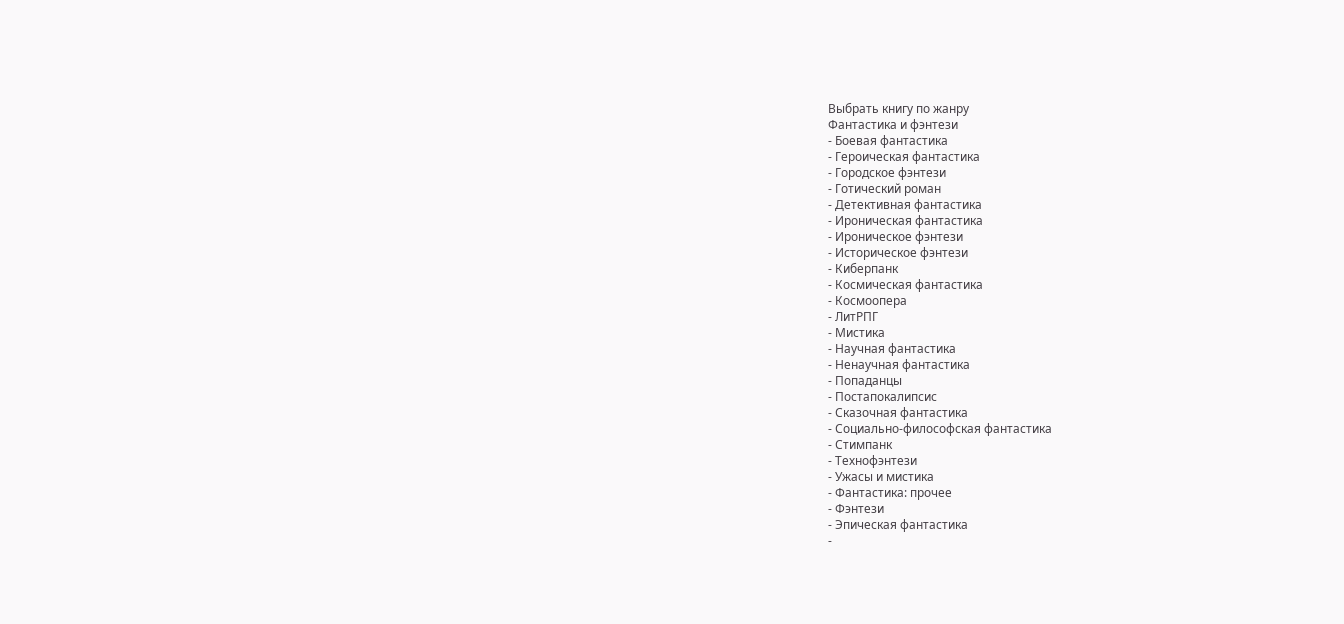Выбрать книгу по жанру
Фантастика и фэнтези
- Боевая фантастика
- Героическая фантастика
- Городское фэнтези
- Готический роман
- Детективная фантастика
- Ироническая фантастика
- Ироническое фэнтези
- Историческое фэнтези
- Киберпанк
- Космическая фантастика
- Космоопера
- ЛитРПГ
- Мистика
- Научная фантастика
- Ненаучная фантастика
- Попаданцы
- Постапокалипсис
- Сказочная фантастика
- Социально-философская фантастика
- Стимпанк
- Технофэнтези
- Ужасы и мистика
- Фантастика: прочее
- Фэнтези
- Эпическая фантастика
-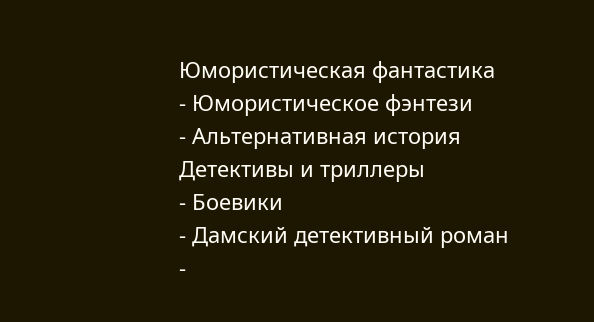Юмористическая фантастика
- Юмористическое фэнтези
- Альтернативная история
Детективы и триллеры
- Боевики
- Дамский детективный роман
-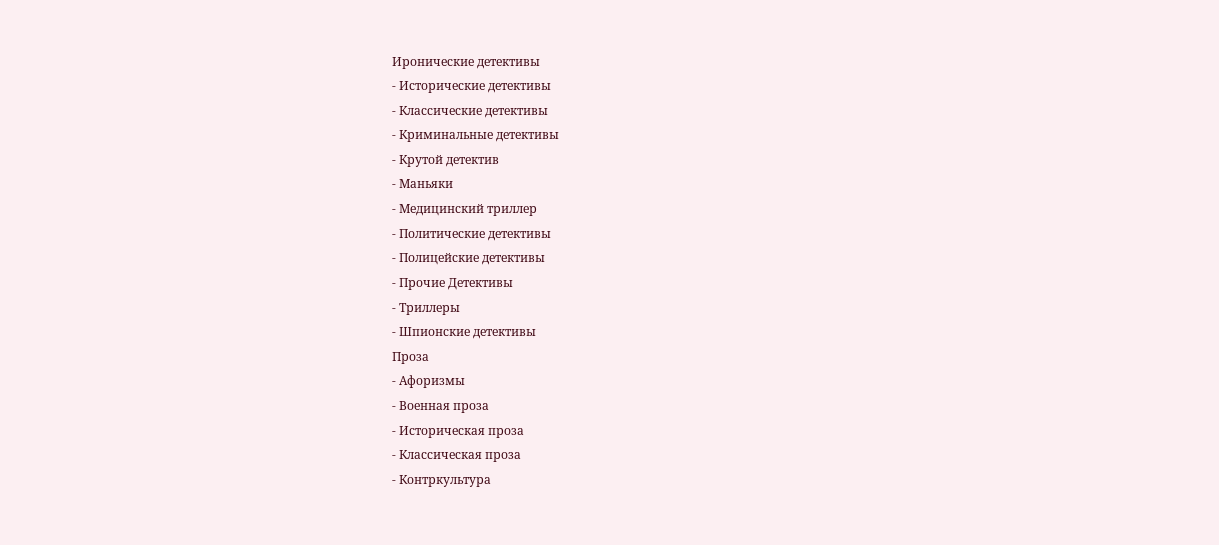Иронические детективы
- Исторические детективы
- Классические детективы
- Криминальные детективы
- Крутой детектив
- Маньяки
- Медицинский триллер
- Политические детективы
- Полицейские детективы
- Прочие Детективы
- Триллеры
- Шпионские детективы
Проза
- Афоризмы
- Военная проза
- Историческая проза
- Классическая проза
- Контркультура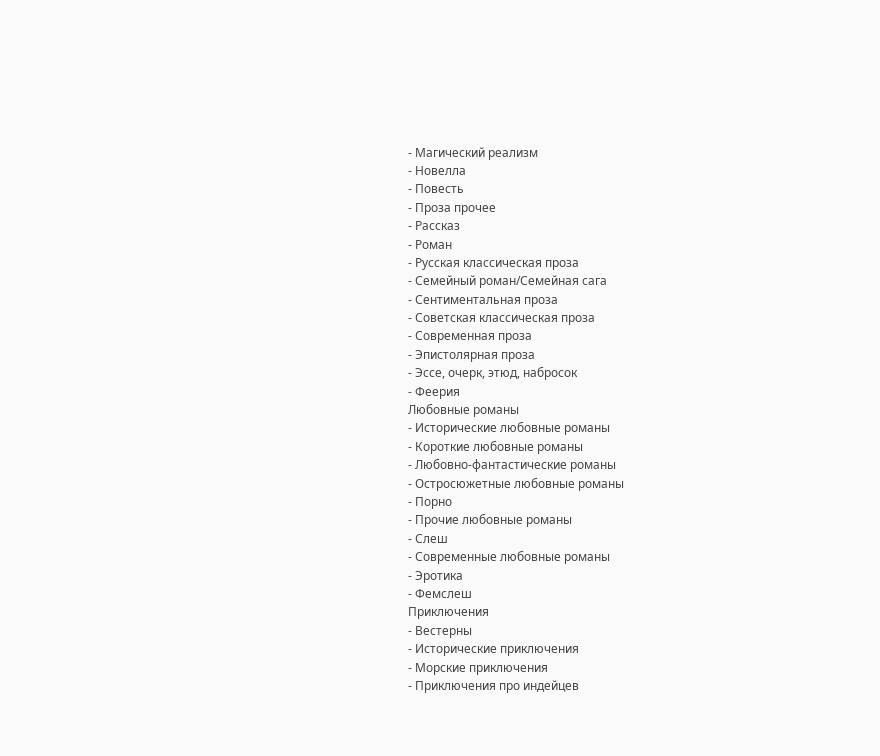- Магический реализм
- Новелла
- Повесть
- Проза прочее
- Рассказ
- Роман
- Русская классическая проза
- Семейный роман/Семейная сага
- Сентиментальная проза
- Советская классическая проза
- Современная проза
- Эпистолярная проза
- Эссе, очерк, этюд, набросок
- Феерия
Любовные романы
- Исторические любовные романы
- Короткие любовные романы
- Любовно-фантастические романы
- Остросюжетные любовные романы
- Порно
- Прочие любовные романы
- Слеш
- Современные любовные романы
- Эротика
- Фемслеш
Приключения
- Вестерны
- Исторические приключения
- Морские приключения
- Приключения про индейцев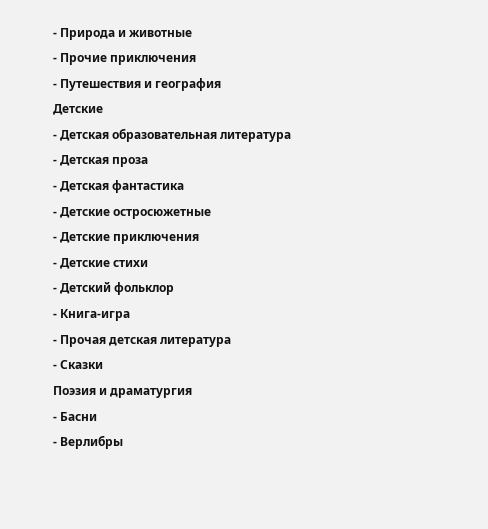- Природа и животные
- Прочие приключения
- Путешествия и география
Детские
- Детская образовательная литература
- Детская проза
- Детская фантастика
- Детские остросюжетные
- Детские приключения
- Детские стихи
- Детский фольклор
- Книга-игра
- Прочая детская литература
- Сказки
Поэзия и драматургия
- Басни
- Верлибры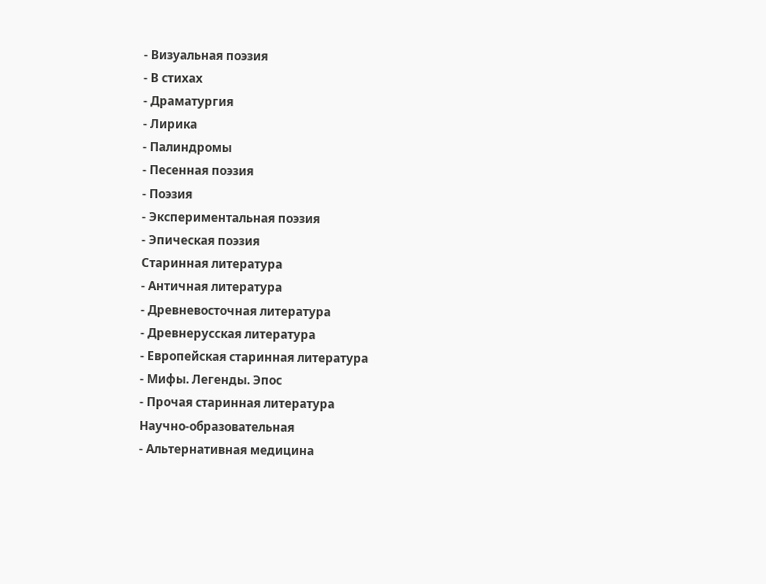- Визуальная поэзия
- В стихах
- Драматургия
- Лирика
- Палиндромы
- Песенная поэзия
- Поэзия
- Экспериментальная поэзия
- Эпическая поэзия
Старинная литература
- Античная литература
- Древневосточная литература
- Древнерусская литература
- Европейская старинная литература
- Мифы. Легенды. Эпос
- Прочая старинная литература
Научно-образовательная
- Альтернативная медицина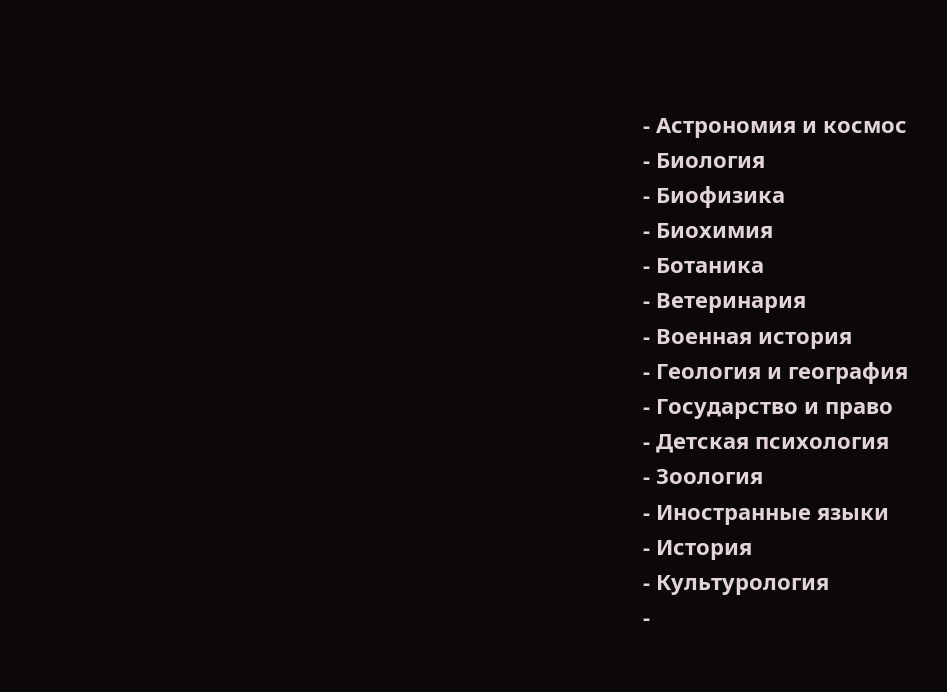- Астрономия и космос
- Биология
- Биофизика
- Биохимия
- Ботаника
- Ветеринария
- Военная история
- Геология и география
- Государство и право
- Детская психология
- Зоология
- Иностранные языки
- История
- Культурология
-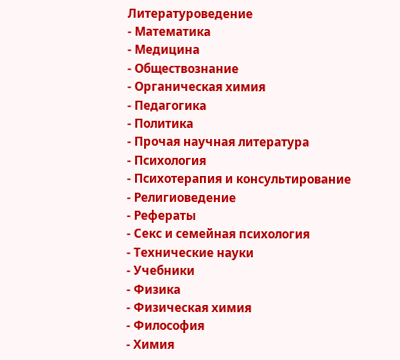Литературоведение
- Математика
- Медицина
- Обществознание
- Органическая химия
- Педагогика
- Политика
- Прочая научная литература
- Психология
- Психотерапия и консультирование
- Религиоведение
- Рефераты
- Секс и семейная психология
- Технические науки
- Учебники
- Физика
- Физическая химия
- Философия
- Химия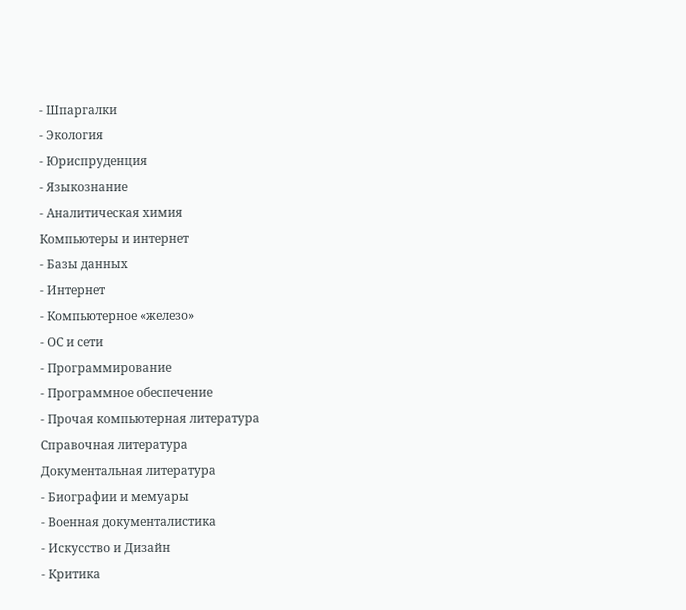- Шпаргалки
- Экология
- Юриспруденция
- Языкознание
- Аналитическая химия
Компьютеры и интернет
- Базы данных
- Интернет
- Компьютерное «железо»
- ОС и сети
- Программирование
- Программное обеспечение
- Прочая компьютерная литература
Справочная литература
Документальная литература
- Биографии и мемуары
- Военная документалистика
- Искусство и Дизайн
- Критика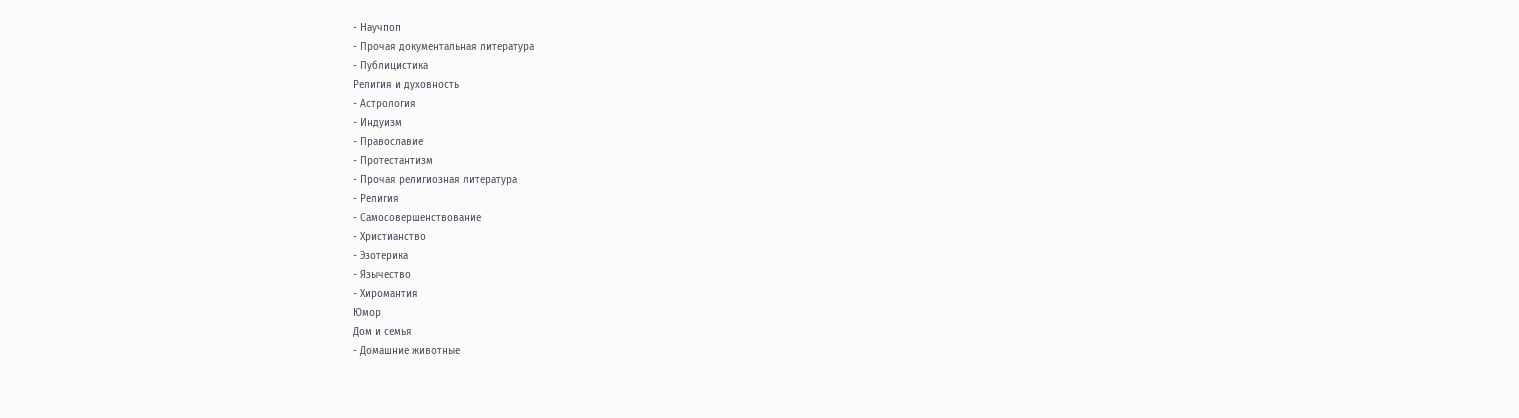- Научпоп
- Прочая документальная литература
- Публицистика
Религия и духовность
- Астрология
- Индуизм
- Православие
- Протестантизм
- Прочая религиозная литература
- Религия
- Самосовершенствование
- Христианство
- Эзотерика
- Язычество
- Хиромантия
Юмор
Дом и семья
- Домашние животные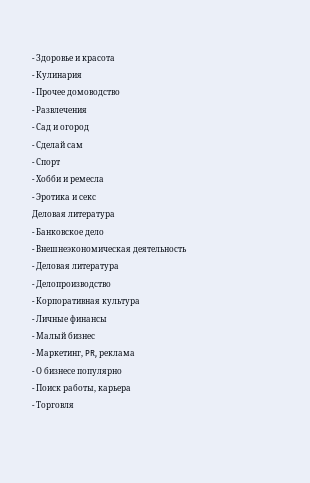- Здоровье и красота
- Кулинария
- Прочее домоводство
- Развлечения
- Сад и огород
- Сделай сам
- Спорт
- Хобби и ремесла
- Эротика и секс
Деловая литература
- Банковское дело
- Внешнеэкономическая деятельность
- Деловая литература
- Делопроизводство
- Корпоративная культура
- Личные финансы
- Малый бизнес
- Маркетинг, PR, реклама
- О бизнесе популярно
- Поиск работы, карьера
- Торговля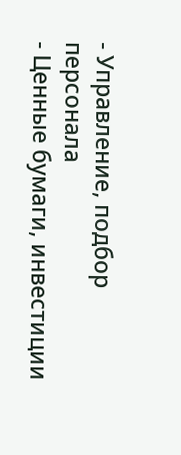- Управление, подбор персонала
- Ценные бумаги, инвестиции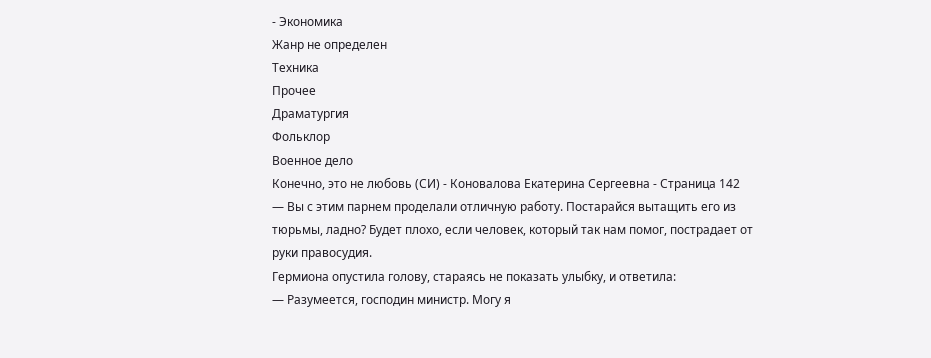- Экономика
Жанр не определен
Техника
Прочее
Драматургия
Фольклор
Военное дело
Конечно, это не любовь (СИ) - Коновалова Екатерина Сергеевна - Страница 142
— Вы с этим парнем проделали отличную работу. Постарайся вытащить его из тюрьмы, ладно? Будет плохо, если человек, который так нам помог, пострадает от руки правосудия.
Гермиона опустила голову, стараясь не показать улыбку, и ответила:
— Разумеется, господин министр. Могу я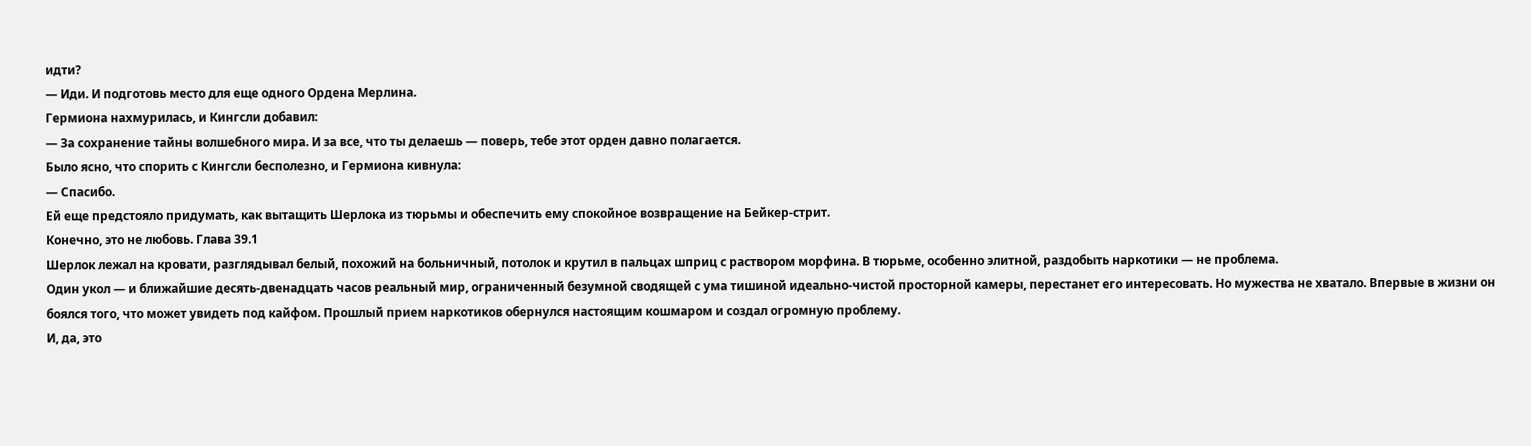идти?
— Иди. И подготовь место для еще одного Ордена Мерлина.
Гермиона нахмурилась, и Кингсли добавил:
— За сохранение тайны волшебного мира. И за все, что ты делаешь — поверь, тебе этот орден давно полагается.
Было ясно, что спорить с Кингсли бесполезно, и Гермиона кивнула:
— Спасибо.
Ей еще предстояло придумать, как вытащить Шерлока из тюрьмы и обеспечить ему спокойное возвращение на Бейкер-стрит.
Конечно, это не любовь. Глава 39.1
Шерлок лежал на кровати, разглядывал белый, похожий на больничный, потолок и крутил в пальцах шприц с раствором морфина. В тюрьме, особенно элитной, раздобыть наркотики — не проблема.
Один укол — и ближайшие десять-двенадцать часов реальный мир, ограниченный безумной сводящей с ума тишиной идеально-чистой просторной камеры, перестанет его интересовать. Но мужества не хватало. Впервые в жизни он боялся того, что может увидеть под кайфом. Прошлый прием наркотиков обернулся настоящим кошмаром и создал огромную проблему.
И, да, это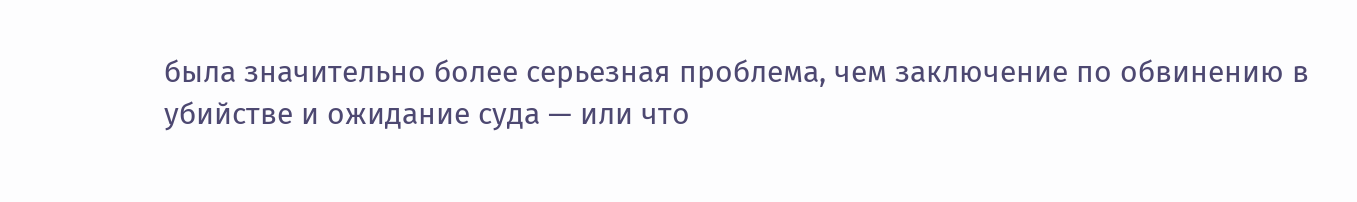была значительно более серьезная проблема, чем заключение по обвинению в убийстве и ожидание суда — или что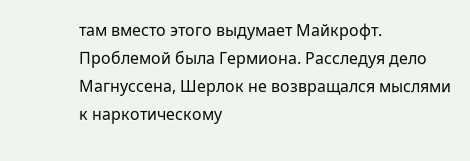там вместо этого выдумает Майкрофт. Проблемой была Гермиона. Расследуя дело Магнуссена, Шерлок не возвращался мыслями к наркотическому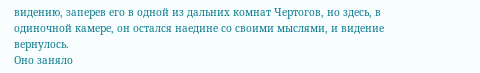видению, заперев его в одной из дальних комнат Чертогов, но здесь, в одиночной камере, он остался наедине со своими мыслями, и видение вернулось.
Оно заняло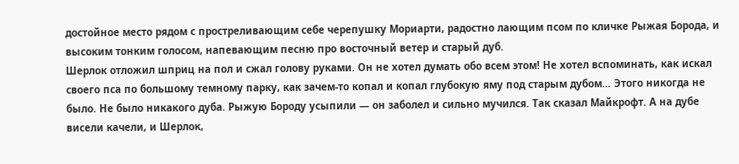достойное место рядом с простреливающим себе черепушку Мориарти, радостно лающим псом по кличке Рыжая Борода, и высоким тонким голосом, напевающим песню про восточный ветер и старый дуб.
Шерлок отложил шприц на пол и сжал голову руками. Он не хотел думать обо всем этом! Не хотел вспоминать, как искал своего пса по большому темному парку, как зачем-то копал и копал глубокую яму под старым дубом… Этого никогда не было. Не было никакого дуба. Рыжую Бороду усыпили — он заболел и сильно мучился. Так сказал Майкрофт. А на дубе висели качели, и Шерлок,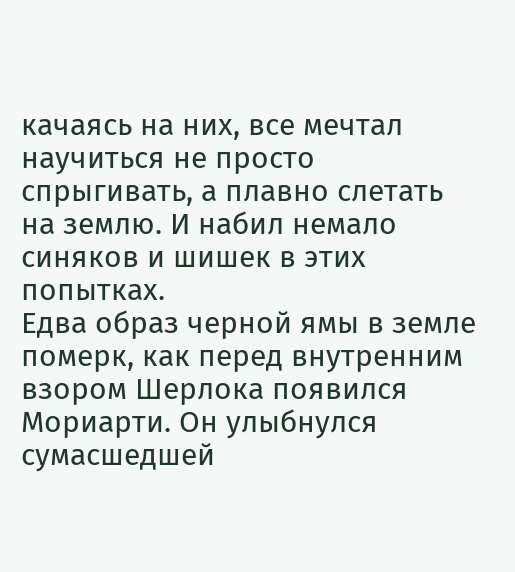качаясь на них, все мечтал научиться не просто спрыгивать, а плавно слетать на землю. И набил немало синяков и шишек в этих попытках.
Едва образ черной ямы в земле померк, как перед внутренним взором Шерлока появился Мориарти. Он улыбнулся сумасшедшей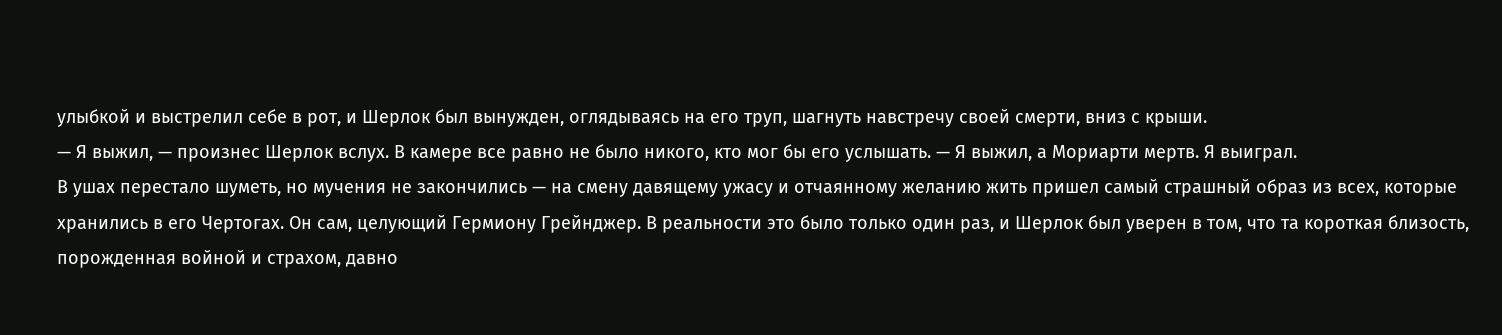улыбкой и выстрелил себе в рот, и Шерлок был вынужден, оглядываясь на его труп, шагнуть навстречу своей смерти, вниз с крыши.
— Я выжил, — произнес Шерлок вслух. В камере все равно не было никого, кто мог бы его услышать. — Я выжил, а Мориарти мертв. Я выиграл.
В ушах перестало шуметь, но мучения не закончились — на смену давящему ужасу и отчаянному желанию жить пришел самый страшный образ из всех, которые хранились в его Чертогах. Он сам, целующий Гермиону Грейнджер. В реальности это было только один раз, и Шерлок был уверен в том, что та короткая близость, порожденная войной и страхом, давно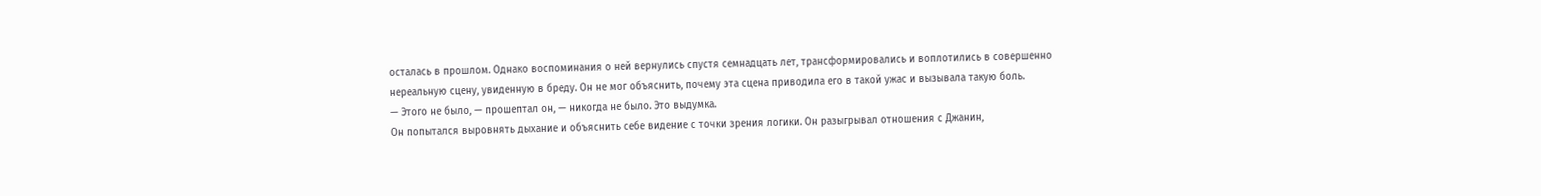осталась в прошлом. Однако воспоминания о ней вернулись спустя семнадцать лет, трансформировались и воплотились в совершенно нереальную сцену, увиденную в бреду. Он не мог объяснить, почему эта сцена приводила его в такой ужас и вызывала такую боль.
— Этого не было, — прошептал он, — никогда не было. Это выдумка.
Он попытался выровнять дыхание и объяснить себе видение с точки зрения логики. Он разыгрывал отношения с Джанин,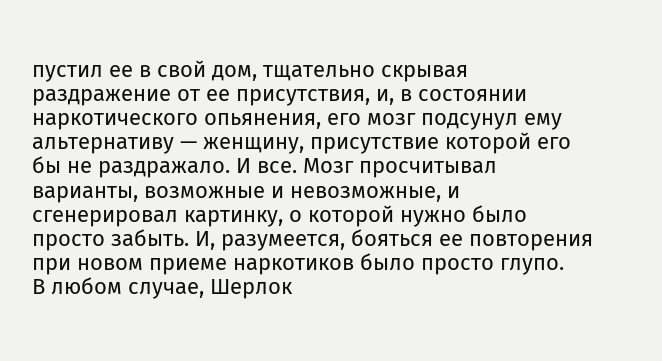пустил ее в свой дом, тщательно скрывая раздражение от ее присутствия, и, в состоянии наркотического опьянения, его мозг подсунул ему альтернативу — женщину, присутствие которой его бы не раздражало. И все. Мозг просчитывал варианты, возможные и невозможные, и сгенерировал картинку, о которой нужно было просто забыть. И, разумеется, бояться ее повторения при новом приеме наркотиков было просто глупо.
В любом случае, Шерлок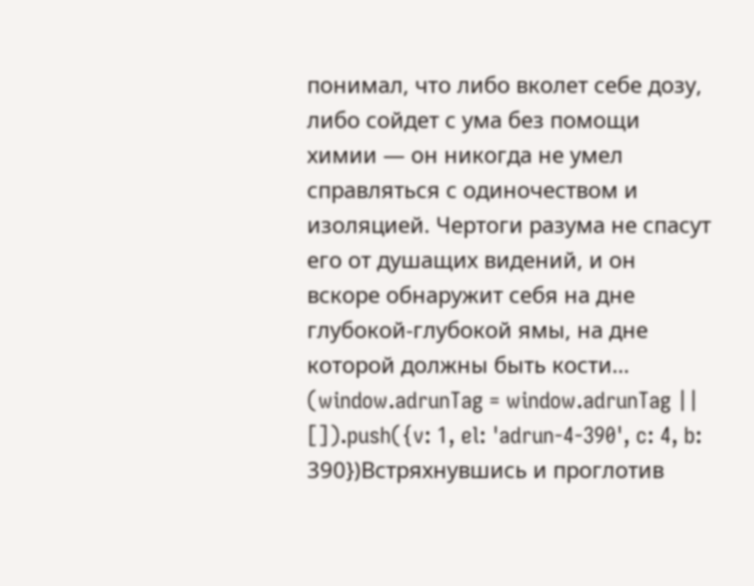понимал, что либо вколет себе дозу, либо сойдет с ума без помощи химии — он никогда не умел справляться с одиночеством и изоляцией. Чертоги разума не спасут его от душащих видений, и он вскоре обнаружит себя на дне глубокой-глубокой ямы, на дне которой должны быть кости…
(window.adrunTag = window.adrunTag || []).push({v: 1, el: 'adrun-4-390', c: 4, b: 390})Встряхнувшись и проглотив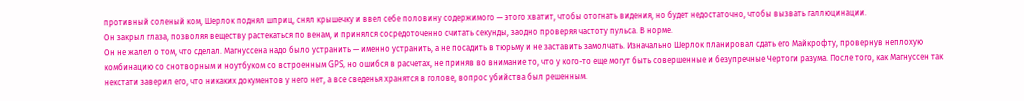противный соленый ком, Шерлок поднял шприц, снял крышечку и ввел себе половину содержимого — этого хватит, чтобы отогнать видения, но будет недостаточно, чтобы вызвать галлюцинации.
Он закрыл глаза, позволяя веществу растекаться по венам, и принялся сосредоточенно считать секунды, заодно проверяя частоту пульса. В норме.
Он не жалел о том, что сделал. Магнуссена надо было устранить — именно устранить, а не посадить в тюрьму и не заставить замолчать. Изначально Шерлок планировал сдать его Майкрофту, провернув неплохую комбинацию со снотворным и ноутбуком со встроенным GPS, но ошибся в расчетах, не приняв во внимание то, что у кого-то еще могут быть совершенные и безупречные Чертоги разума. После того, как Магнуссен так некстати заверил его, что никаких документов у него нет, а все сведенья хранятся в голове, вопрос убийства был решенным.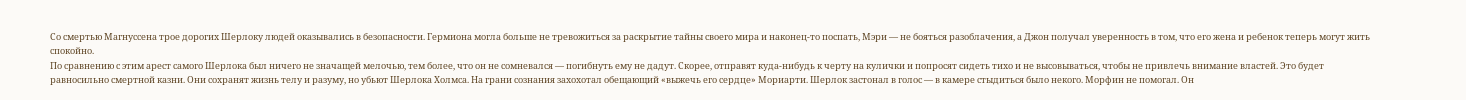Со смертью Магнуссена трое дорогих Шерлоку людей оказывались в безопасности. Гермиона могла больше не тревожиться за раскрытие тайны своего мира и наконец-то поспать, Мэри — не бояться разоблачения, а Джон получал уверенность в том, что его жена и ребенок теперь могут жить спокойно.
По сравнению с этим арест самого Шерлока был ничего не значащей мелочью, тем более, что он не сомневался — погибнуть ему не дадут. Скорее, отправят куда-нибудь к черту на кулички и попросят сидеть тихо и не высовываться, чтобы не привлечь внимание властей. Это будет равносильно смертной казни. Они сохранят жизнь телу и разуму, но убьют Шерлока Холмса. На грани сознания захохотал обещающий «выжечь его сердце» Мориарти. Шерлок застонал в голос — в камере стыдиться было некого. Морфин не помогал. Он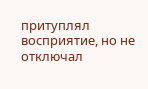притуплял восприятие, но не отключал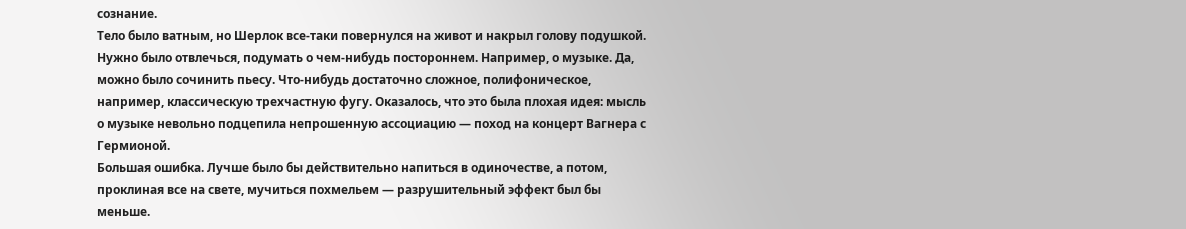сознание.
Тело было ватным, но Шерлок все-таки повернулся на живот и накрыл голову подушкой. Нужно было отвлечься, подумать о чем-нибудь постороннем. Например, о музыке. Да, можно было сочинить пьесу. Что-нибудь достаточно сложное, полифоническое, например, классическую трехчастную фугу. Оказалось, что это была плохая идея: мысль о музыке невольно подцепила непрошенную ассоциацию — поход на концерт Вагнера с Гермионой.
Большая ошибка. Лучше было бы действительно напиться в одиночестве, а потом, проклиная все на свете, мучиться похмельем — разрушительный эффект был бы меньше.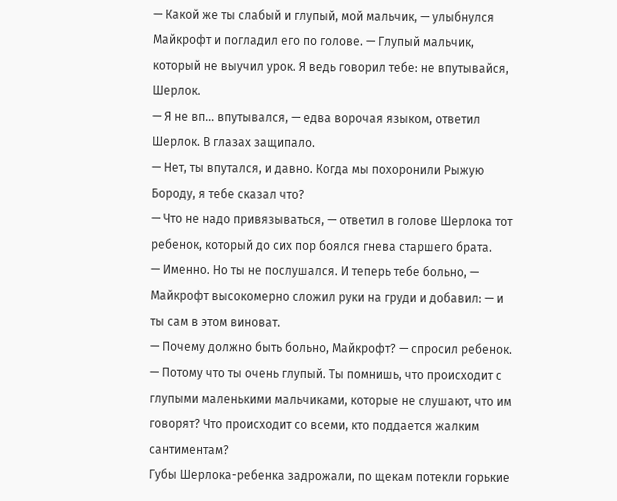— Какой же ты слабый и глупый, мой мальчик, — улыбнулся Майкрофт и погладил его по голове. — Глупый мальчик, который не выучил урок. Я ведь говорил тебе: не впутывайся, Шерлок.
— Я не вп… впутывался, — едва ворочая языком, ответил Шерлок. В глазах защипало.
— Нет, ты впутался, и давно. Когда мы похоронили Рыжую Бороду, я тебе сказал что?
— Что не надо привязываться, — ответил в голове Шерлока тот ребенок, который до сих пор боялся гнева старшего брата.
— Именно. Но ты не послушался. И теперь тебе больно, — Майкрофт высокомерно сложил руки на груди и добавил: — и ты сам в этом виноват.
— Почему должно быть больно, Майкрофт? — спросил ребенок.
— Потому что ты очень глупый. Ты помнишь, что происходит с глупыми маленькими мальчиками, которые не слушают, что им говорят? Что происходит со всеми, кто поддается жалким сантиментам?
Губы Шерлока-ребенка задрожали, по щекам потекли горькие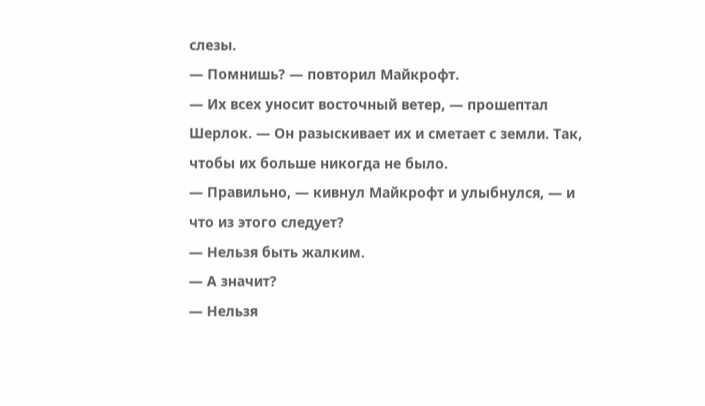слезы.
— Помнишь? — повторил Майкрофт.
— Их всех уносит восточный ветер, — прошептал Шерлок. — Он разыскивает их и сметает с земли. Так, чтобы их больше никогда не было.
— Правильно, — кивнул Майкрофт и улыбнулся, — и что из этого следует?
— Нельзя быть жалким.
— А значит?
— Нельзя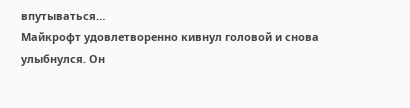впутываться…
Майкрофт удовлетворенно кивнул головой и снова улыбнулся. Он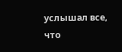услышал все, что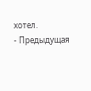хотел.
- Предыдущая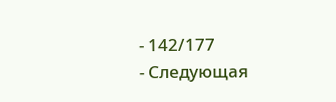- 142/177
- Следующая